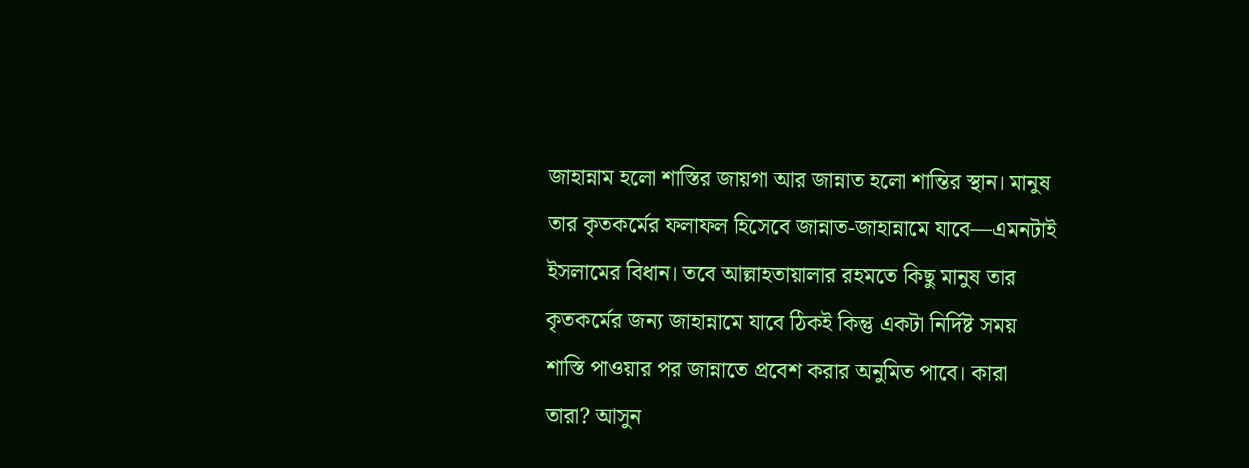জাহান্নাম হলো শাস্তির জায়গা আর জান্নাত হলো শান্তির স্থান। মানুষ তার কৃতকর্মের ফলাফল হিসেবে জান্নাত-জাহান্নামে যাবে—এমনটাই ইসলামের বিধান। তবে আল্লাহতায়ালার রহমতে কিছু মানুষ তার কৃতকর্মের জন্য জাহান্নামে যাবে ঠিকই কিন্তু একটা নির্দিষ্ট সময় শাস্তি পাওয়ার পর জান্নাতে প্রবেশ করার অনুমিত পাবে। কারা তারা? আসুন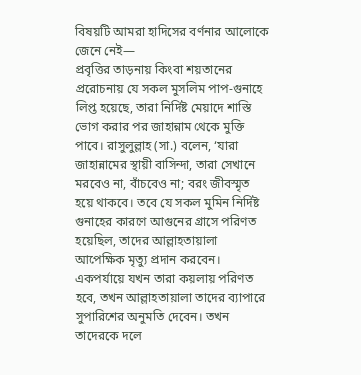বিষয়টি আমরা হাদিসের বর্ণনার আলোকে জেনে নেই—
প্রবৃত্তির তাড়নায় কিংবা শয়তানের প্ররোচনায় যে সকল মুসলিম পাপ-গুনাহে লিপ্ত হয়েছে, তারা নির্দিষ্ট মেয়াদে শাস্তি ভোগ করার পর জাহান্নাম থেকে মুক্তি পাবে। রাসুলুল্লাহ (সা.) বলেন, ‘যারা জাহান্নামের স্থায়ী বাসিন্দা, তারা সেখানে মরবেও না, বাঁচবেও না; বরং জীবস্মৃত হয়ে থাকবে। তবে যে সকল মুমিন নির্দিষ্ট গুনাহের কারণে আগুনের গ্রাসে পরিণত হয়েছিল, তাদের আল্লাহতায়ালা আপেক্ষিক মৃত্যু প্রদান করবেন। একপর্যায়ে যখন তারা কয়লায় পরিণত হবে, তখন আল্লাহতায়ালা তাদের ব্যাপারে সুপারিশের অনুমতি দেবেন। তখন তাদেরকে দলে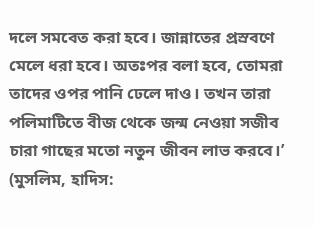দলে সমবেত করা হবে। জান্নাতের প্রস্রবণে মেলে ধরা হবে। অতঃপর বলা হবে, তোমরা তাদের ওপর পানি ঢেলে দাও। তখন তারা পলিমাটিতে বীজ থেকে জন্ম নেওয়া সজীব চারা গাছের মতো নতুন জীবন লাভ করবে।’ (মুসলিম, হাদিস: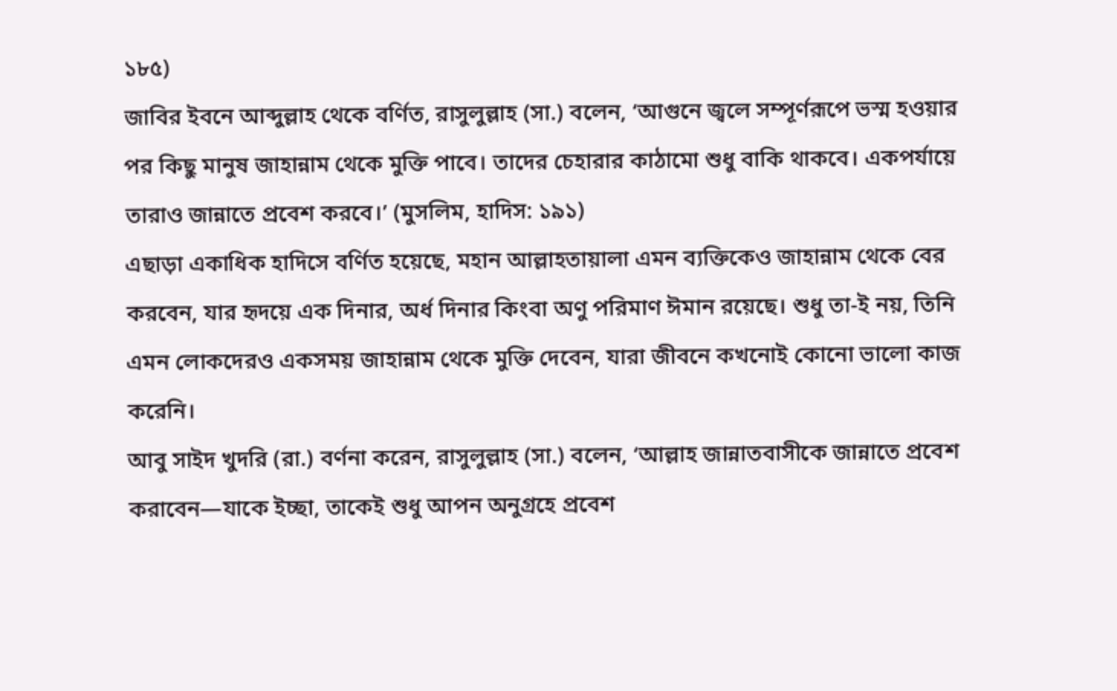১৮৫)
জাবির ইবনে আব্দুল্লাহ থেকে বর্ণিত, রাসুলুল্লাহ (সা.) বলেন, ‘আগুনে জ্বলে সম্পূর্ণরূপে ভস্ম হওয়ার পর কিছু মানুষ জাহান্নাম থেকে মুক্তি পাবে। তাদের চেহারার কাঠামো শুধু বাকি থাকবে। একপর্যায়ে তারাও জান্নাতে প্রবেশ করবে।’ (মুসলিম, হাদিস: ১৯১)
এছাড়া একাধিক হাদিসে বর্ণিত হয়েছে, মহান আল্লাহতায়ালা এমন ব্যক্তিকেও জাহান্নাম থেকে বের করবেন, যার হৃদয়ে এক দিনার, অর্ধ দিনার কিংবা অণু পরিমাণ ঈমান রয়েছে। শুধু তা-ই নয়, তিনি এমন লোকদেরও একসময় জাহান্নাম থেকে মুক্তি দেবেন, যারা জীবনে কখনোই কোনো ভালো কাজ করেনি।
আবু সাইদ খুদরি (রা.) বর্ণনা করেন, রাসুলুল্লাহ (সা.) বলেন, ‘আল্লাহ জান্নাতবাসীকে জান্নাতে প্রবেশ করাবেন—যাকে ইচ্ছা, তাকেই শুধু আপন অনুগ্রহে প্রবেশ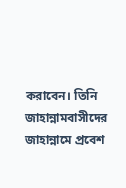করাবেন। তিনি জাহান্নামবাসীদের জাহান্নামে প্রবেশ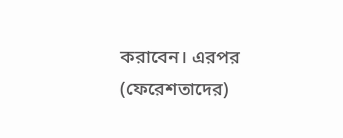করাবেন। এরপর (ফেরেশতাদের)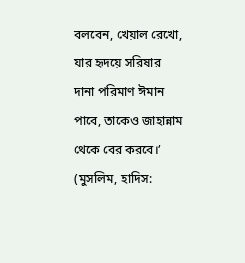বলবেন, খেয়াল রেখো, যার হৃদয়ে সরিষার দানা পরিমাণ ঈমান পাবে, তাকেও জাহান্নাম থেকে বের করবে।’ (মুসলিম, হাদিস: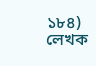১৮৪)
লেখক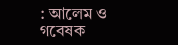: আলেম ও গবেষক